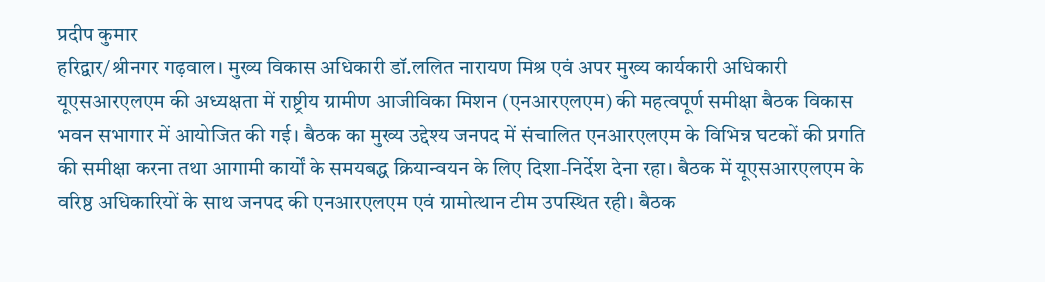प्रदीप कुमार
हरिद्वार/श्रीनगर गढ़वाल। मुख्य विकास अधिकारी डॉ.ललित नारायण मिश्र एवं अपर मुख्य कार्यकारी अधिकारी यूएसआरएलएम की अध्यक्षता में राष्ट्रीय ग्रामीण आजीविका मिशन (एनआरएलएम) की महत्वपूर्ण समीक्षा बैठक विकास भवन सभागार में आयोजित की गई। बैठक का मुख्य उद्देश्य जनपद में संचालित एनआरएलएम के विभिन्न घटकों की प्रगति की समीक्षा करना तथा आगामी कार्यों के समयबद्ध क्रियान्वयन के लिए दिशा-निर्देश देना रहा। बैठक में यूएसआरएलएम के वरिष्ठ अधिकारियों के साथ जनपद की एनआरएलएम एवं ग्रामोत्थान टीम उपस्थित रही। बैठक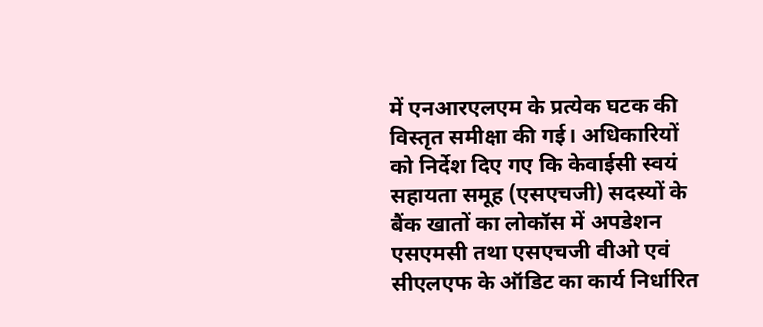में एनआरएलएम के प्रत्येक घटक की विस्तृत समीक्षा की गई। अधिकारियों को निर्देश दिए गए कि केवाईसी स्वयं सहायता समूह (एसएचजी) सदस्यों के बैंक खातों का लोकॉस में अपडेशन एसएमसी तथा एसएचजी वीओ एवं सीएलएफ के ऑडिट का कार्य निर्धारित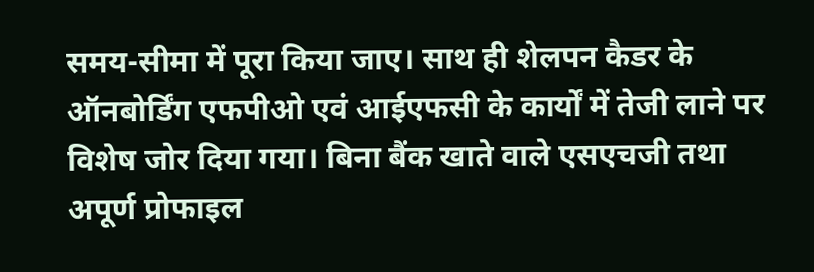समय-सीमा में पूरा किया जाए। साथ ही शेलपन कैडर के ऑनबोर्डिंग एफपीओ एवं आईएफसी के कार्यों में तेजी लाने पर विशेष जोर दिया गया। बिना बैंक खाते वाले एसएचजी तथा अपूर्ण प्रोफाइल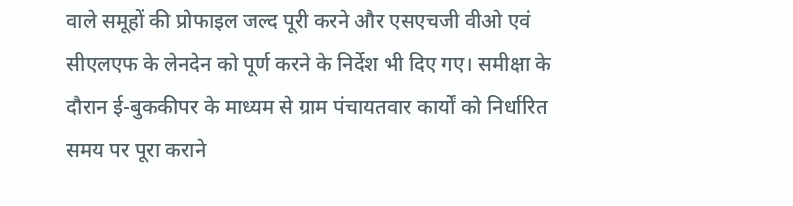वाले समूहों की प्रोफाइल जल्द पूरी करने और एसएचजी वीओ एवं सीएलएफ के लेनदेन को पूर्ण करने के निर्देश भी दिए गए। समीक्षा के दौरान ई-बुककीपर के माध्यम से ग्राम पंचायतवार कार्यों को निर्धारित समय पर पूरा कराने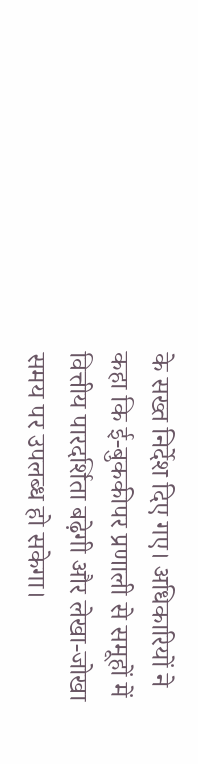के सख्त निर्देश दिए गए। अधिकारियों ने कहा कि ई-बुककीपर प्रणाली से समूहों में वित्तीय पारदर्शिता बढ़ेगी और लेखा-जोखा समय पर उपलब्ध हो सकेगा।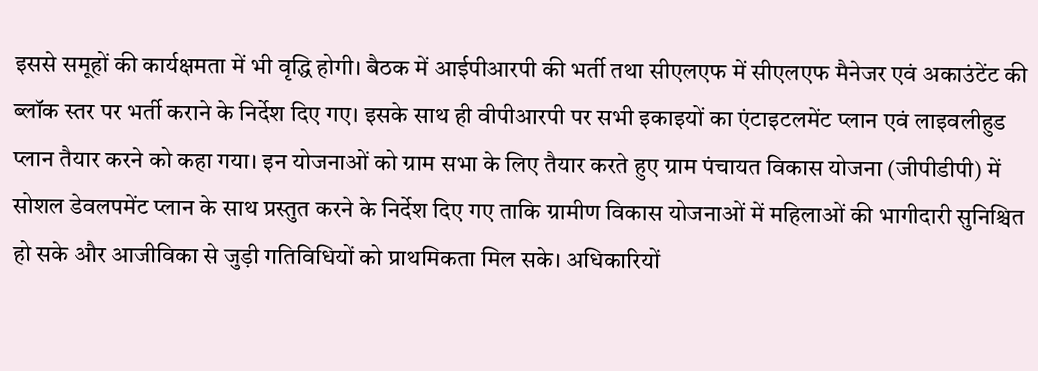इससे समूहों की कार्यक्षमता में भी वृद्धि होगी। बैठक में आईपीआरपी की भर्ती तथा सीएलएफ में सीएलएफ मैनेजर एवं अकाउंटेंट की ब्लॉक स्तर पर भर्ती कराने के निर्देश दिए गए। इसके साथ ही वीपीआरपी पर सभी इकाइयों का एंटाइटलमेंट प्लान एवं लाइवलीहुड प्लान तैयार करने को कहा गया। इन योजनाओं को ग्राम सभा के लिए तैयार करते हुए ग्राम पंचायत विकास योजना (जीपीडीपी) में सोशल डेवलपमेंट प्लान के साथ प्रस्तुत करने के निर्देश दिए गए ताकि ग्रामीण विकास योजनाओं में महिलाओं की भागीदारी सुनिश्चित हो सके और आजीविका से जुड़ी गतिविधियों को प्राथमिकता मिल सके। अधिकारियों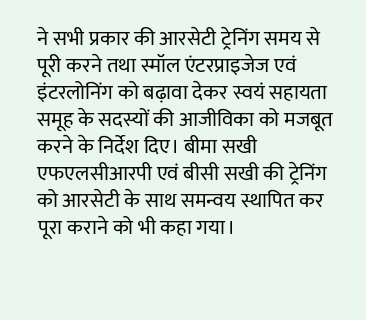ने सभी प्रकार की आरसेटी ट्रेनिंग समय से पूरी करने तथा स्मॉल एंटरप्राइजेज एवं इंटरलोनिंग को बढ़ावा देकर स्वयं सहायता समूह के सदस्यों की आजीविका को मजबूत करने के निर्देश दिए। बीमा सखी एफएलसीआरपी एवं बीसी सखी की ट्रेनिंग को आरसेटी के साथ समन्वय स्थापित कर पूरा कराने को भी कहा गया।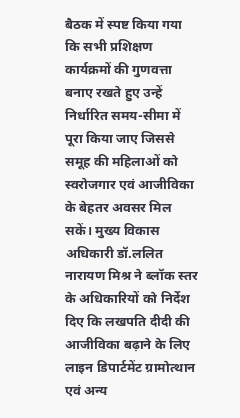बैठक में स्पष्ट किया गया कि सभी प्रशिक्षण कार्यक्रमों की गुणवत्ता बनाए रखते हुए उन्हें निर्धारित समय-सीमा में पूरा किया जाए जिससे समूह की महिलाओं को स्वरोजगार एवं आजीविका के बेहतर अवसर मिल सकें। मुख्य विकास अधिकारी डॉ.ललित नारायण मिश्र ने ब्लॉक स्तर के अधिकारियों को निर्देश दिए कि लखपति दीदी की आजीविका बढ़ाने के लिए लाइन डिपार्टमेंट ग्रामोत्थान एवं अन्य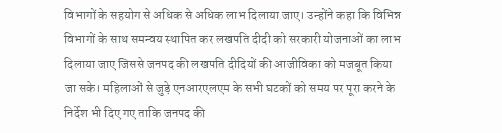विभागों के सहयोग से अधिक से अधिक लाभ दिलाया जाए। उन्होंने कहा कि विभिन्न विभागों के साथ समन्वय स्थापित कर लखपति दीदी को सरकारी योजनाओं का लाभ दिलाया जाए जिससे जनपद की लखपति दीदियों की आजीविका को मजबूत किया जा सके। महिलाओं से जुड़े एनआरएलएम के सभी घटकों को समय पर पूरा करने के निर्देश भी दिए गए ताकि जनपद की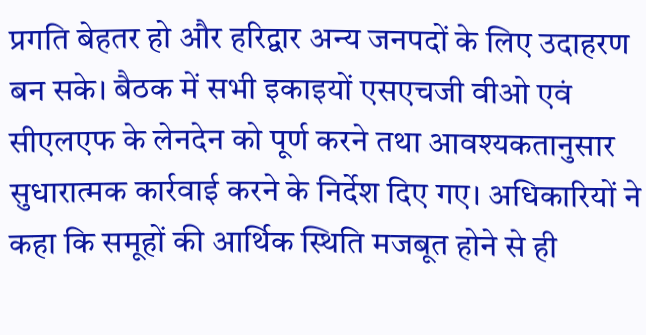प्रगति बेहतर हो और हरिद्वार अन्य जनपदों के लिए उदाहरण बन सके। बैठक में सभी इकाइयों एसएचजी वीओ एवं सीएलएफ के लेनदेन को पूर्ण करने तथा आवश्यकतानुसार सुधारात्मक कार्रवाई करने के निर्देश दिए गए। अधिकारियों ने कहा कि समूहों की आर्थिक स्थिति मजबूत होने से ही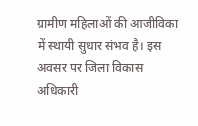ग्रामीण महिलाओं की आजीविका में स्थायी सुधार संभव है। इस अवसर पर जिला विकास अधिकारी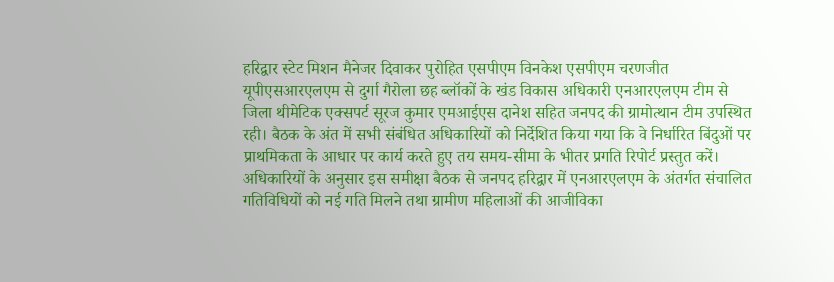हरिद्वार स्टेट मिशन मैनेजर दिवाकर पुरोहित एसपीएम विनकेश एसपीएम चरणजीत यूपीएसआरएलएम से दुर्गा गैरोला छह ब्लॉकों के खंड विकास अधिकारी एनआरएलएम टीम से जिला थीमेटिक एक्सपर्ट सूरज कुमार एमआईएस दानेश सहित जनपद की ग्रामोत्थान टीम उपस्थित रही। बैठक के अंत में सभी संबंधित अधिकारियों को निर्देशित किया गया कि वे निर्धारित बिंदुओं पर प्राथमिकता के आधार पर कार्य करते हुए तय समय-सीमा के भीतर प्रगति रिपोर्ट प्रस्तुत करें। अधिकारियों के अनुसार इस समीक्षा बैठक से जनपद हरिद्वार में एनआरएलएम के अंतर्गत संचालित गतिविधियों को नई गति मिलने तथा ग्रामीण महिलाओं की आजीविका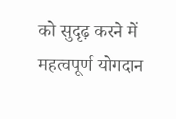को सुदृढ़ करने में महत्वपूर्ण योगदान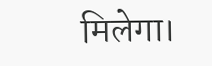मिलेगा।